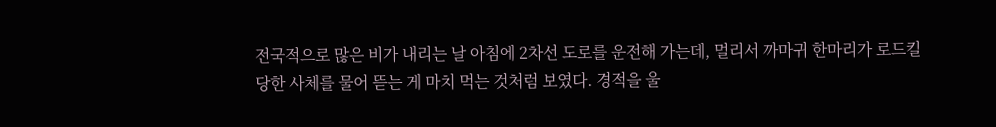전국적으로 많은 비가 내리는 날 아침에 2차선 도로를 운전해 가는데, 멀리서 까마귀 한마리가 로드킬 당한 사체를 물어 뜯는 게 마치 먹는 것처럼 보였다. 경적을 울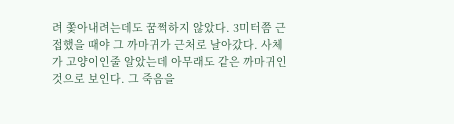려 쫓아내려는데도 꿈쩍하지 않았다. 3미터쯤 근접했을 때야 그 까마귀가 근처로 날아갔다. 사체가 고양이인줄 알았는데 아무래도 같은 까마귀인 것으로 보인다. 그 죽음을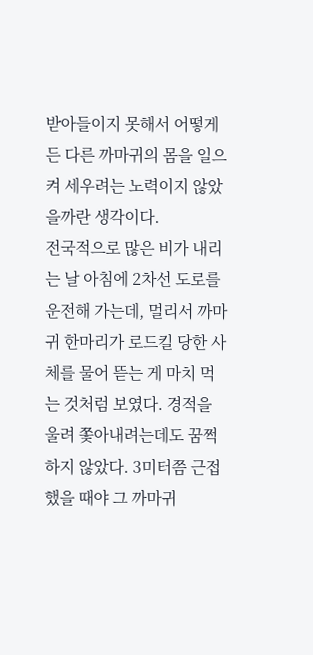받아들이지 못해서 어떻게든 다른 까마귀의 몸을 일으켜 세우려는 노력이지 않았을까란 생각이다.
전국적으로 많은 비가 내리는 날 아침에 2차선 도로를 운전해 가는데, 멀리서 까마귀 한마리가 로드킬 당한 사체를 물어 뜯는 게 마치 먹는 것처럼 보였다. 경적을 울려 쫓아내려는데도 꿈쩍하지 않았다. 3미터쯤 근접했을 때야 그 까마귀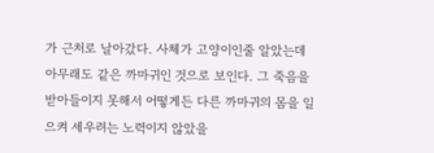가 근처로 날아갔다. 사체가 고양이인줄 알았는데 아무래도 같은 까마귀인 것으로 보인다. 그 죽음을 받아들이지 못해서 어떻게든 다른 까마귀의 몸을 일으켜 세우려는 노력이지 않았을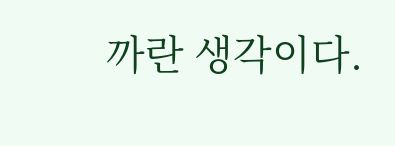까란 생각이다.